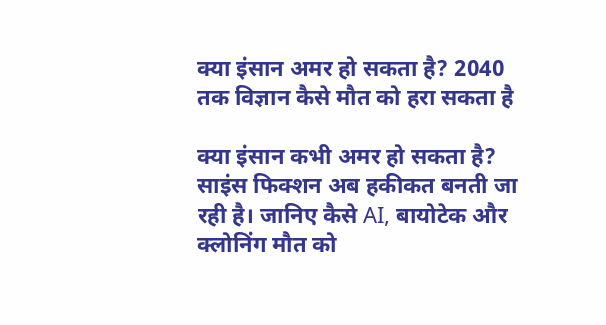क्या इंसान अमर हो सकता है? 2040 तक विज्ञान कैसे मौत को हरा सकता है

क्या इंसान कभी अमर हो सकता है? साइंस फिक्शन अब हकीकत बनती जा रही है। जानिए कैसे AI, बायोटेक और क्लोनिंग मौत को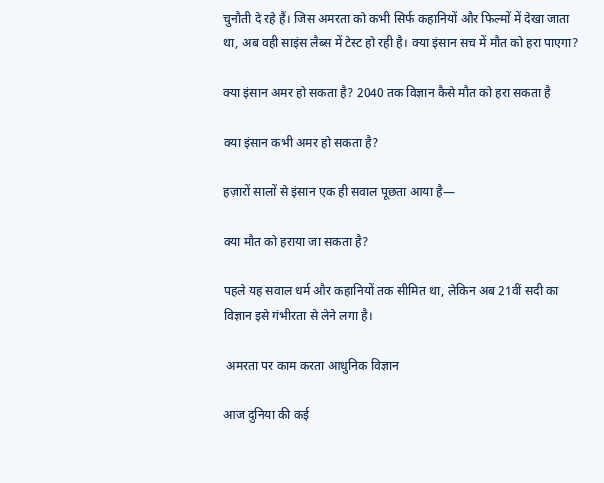चुनौती दे रहे हैं। जिस अमरता को कभी सिर्फ कहानियों और फिल्मों में देखा जाता था, अब वही साइंस लैब्स में टेस्ट हो रही है। क्या इंसान सच में मौत को हरा पाएगा?

क्या इंसान अमर हो सकता है? 2040 तक विज्ञान कैसे मौत को हरा सकता है

क्या इंसान कभी अमर हो सकता है?

हज़ारों सालों से इंसान एक ही सवाल पूछता आया है—

क्या मौत को हराया जा सकता है?

पहले यह सवाल धर्म और कहानियों तक सीमित था, लेकिन अब 21वीं सदी का विज्ञान इसे गंभीरता से लेने लगा है।

 अमरता पर काम करता आधुनिक विज्ञान

आज दुनिया की कई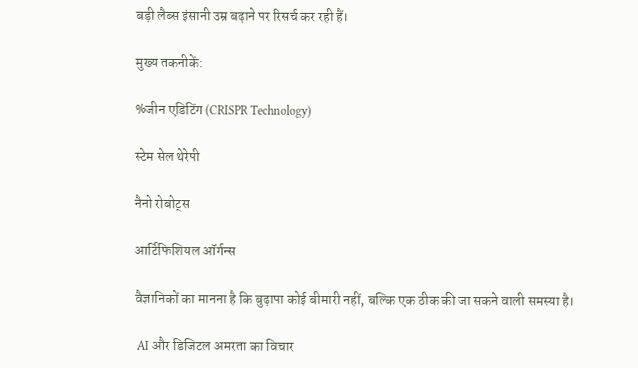बड़ी लैब्स इंसानी उम्र बढ़ाने पर रिसर्च कर रही हैं।

मुख्य तकनीकें:

%जीन एडिटिंग (CRISPR Technology)

स्टेम सेल थेरेपी

नैनो रोबोट्स

आर्टिफिशियल ऑर्गन्स

वैज्ञानिकों का मानना है कि बुढ़ापा कोई बीमारी नहीं, बल्कि एक ठीक की जा सकने वाली समस्या है।

 AI और डिजिटल अमरता का विचार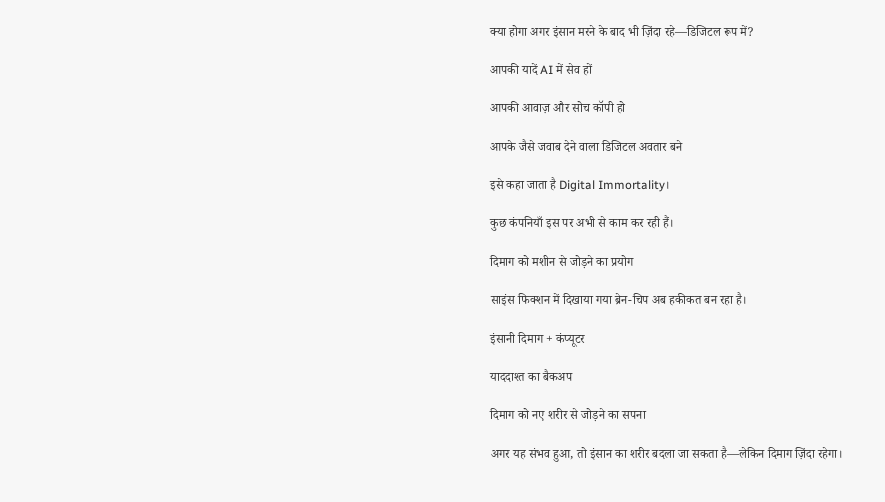क्या होगा अगर इंसान मरने के बाद भी ज़िंदा रहे—डिजिटल रूप में?

आपकी यादें AI में सेव हों

आपकी आवाज़ और सोच कॉपी हो

आपके जैसे जवाब देने वाला डिजिटल अवतार बने

इसे कहा जाता है Digital Immortality।

कुछ कंपनियाँ इस पर अभी से काम कर रही हैं।

दिमाग को मशीन से जोड़ने का प्रयोग

साइंस फिक्शन में दिखाया गया ब्रेन-चिप अब हकीकत बन रहा है।

इंसानी दिमाग + कंप्यूटर

याददाश्त का बैकअप

दिमाग को नए शरीर से जोड़ने का सपना

अगर यह संभव हुआ, तो इंसान का शरीर बदला जा सकता है—लेकिन दिमाग ज़िंदा रहेगा।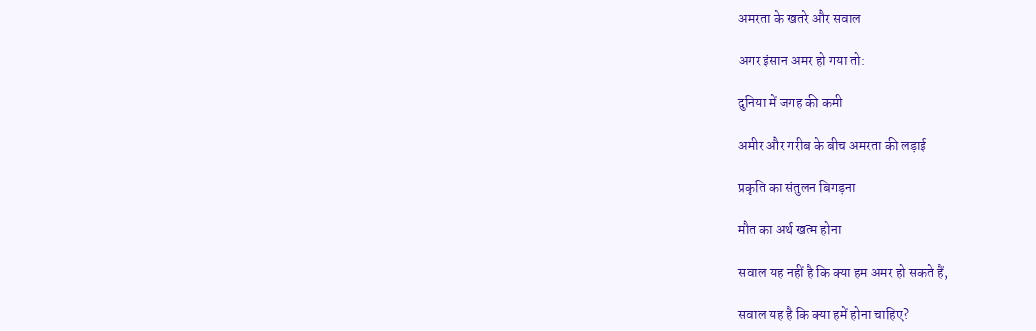अमरता के खतरे और सवाल

अगर इंसान अमर हो गया तो:

दुनिया में जगह की कमी

अमीर और गरीब के बीच अमरता की लड़ाई

प्रकृति का संतुलन बिगड़ना

मौत का अर्थ खत्म होना

सवाल यह नहीं है कि क्या हम अमर हो सकते हैं,

सवाल यह है कि क्या हमें होना चाहिए?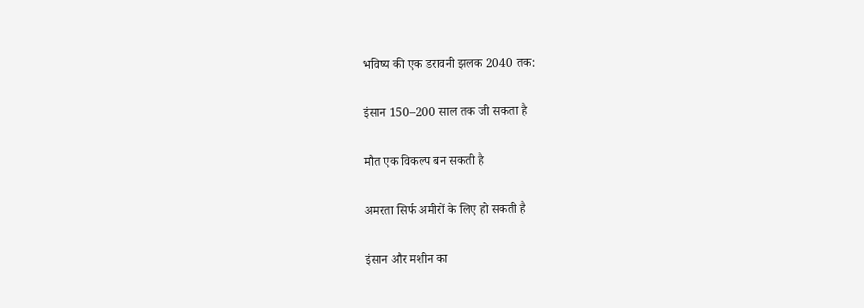भविष्य की एक डरावनी झलक 2040 तक:

इंसान 150–200 साल तक जी सकता है

मौत एक विकल्प बन सकती है

अमरता सिर्फ अमीरों के लिए हो सकती है

इंसान और मशीन का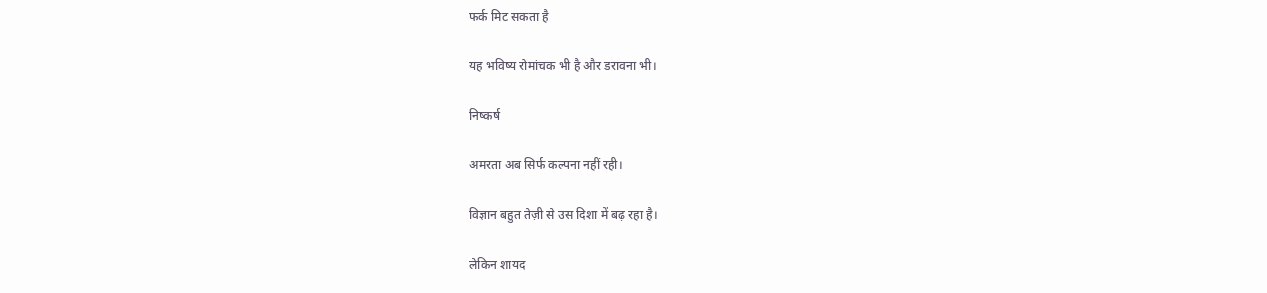फर्क मिट सकता है

यह भविष्य रोमांचक भी है और डरावना भी।

निष्कर्ष

अमरता अब सिर्फ कल्पना नहीं रही।

विज्ञान बहुत तेज़ी से उस दिशा में बढ़ रहा है।

लेकिन शायद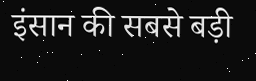इंसान की सबसे बड़ी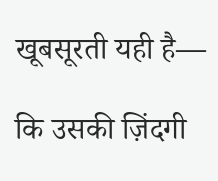खूबसूरती यही है—

कि उसकी ज़िंदगी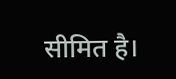सीमित है।